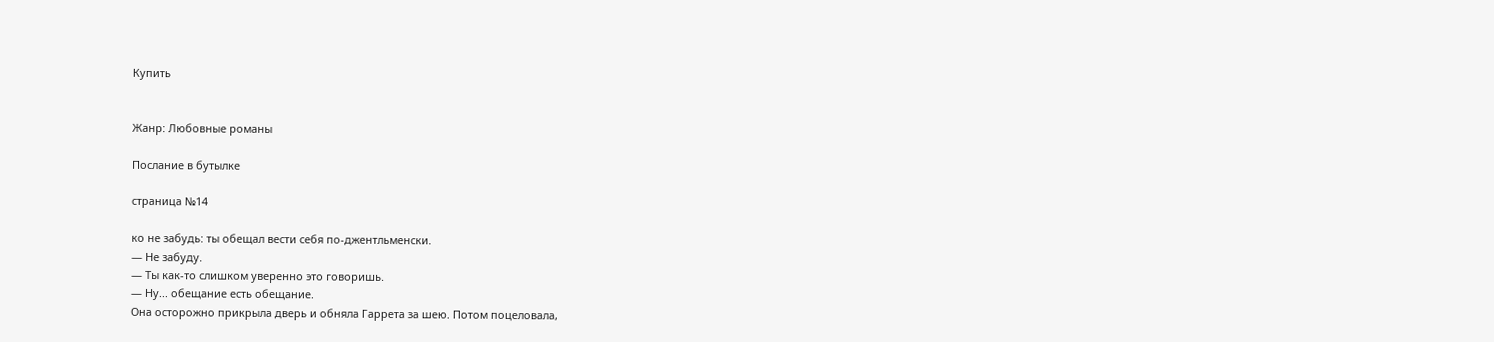Купить


Жанр: Любовные романы

Послание в бутылке

страница №14

ко не забудь: ты обещал вести себя по-джентльменски.
— Не забуду.
— Ты как-то слишком уверенно это говоришь.
— Ну... обещание есть обещание.
Она осторожно прикрыла дверь и обняла Гаррета за шею. Потом поцеловала,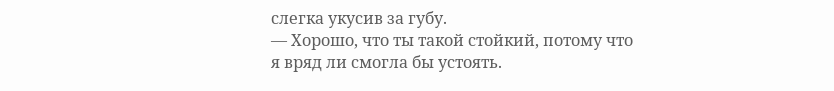слегка укусив за губу.
— Хорошо, что ты такой стойкий, потому что я вряд ли смогла бы устоять.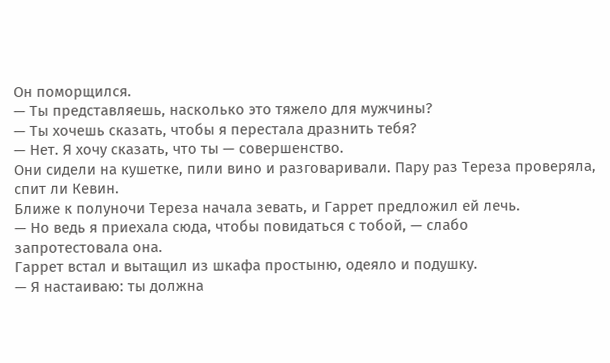Он поморщился.
— Ты представляешь, насколько это тяжело для мужчины?
— Ты хочешь сказать, чтобы я перестала дразнить тебя?
— Нет. Я хочу сказать, что ты — совершенство.
Они сидели на кушетке, пили вино и разговаривали. Пару раз Тереза проверяла,
спит ли Кевин.
Ближе к полуночи Тереза начала зевать, и Гаррет предложил ей лечь.
— Но ведь я приехала сюда, чтобы повидаться с тобой, — слабо
запротестовала она.
Гаррет встал и вытащил из шкафа простыню, одеяло и подушку.
— Я настаиваю: ты должна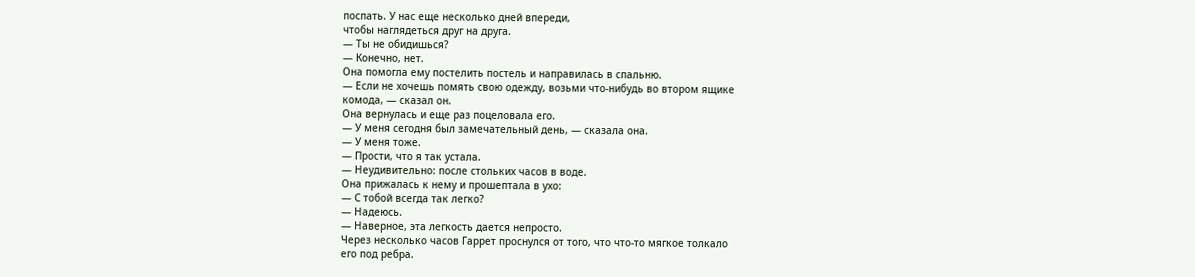поспать. У нас еще несколько дней впереди,
чтобы наглядеться друг на друга.
— Ты не обидишься?
— Конечно, нет.
Она помогла ему постелить постель и направилась в спальню.
— Если не хочешь помять свою одежду, возьми что-нибудь во втором ящике
комода, — сказал он.
Она вернулась и еще раз поцеловала его.
— У меня сегодня был замечательный день, — сказала она.
— У меня тоже.
— Прости, что я так устала.
— Неудивительно: после стольких часов в воде.
Она прижалась к нему и прошептала в ухо:
— С тобой всегда так легко?
— Надеюсь.
— Наверное, эта легкость дается непросто.
Через несколько часов Гаррет проснулся от того, что что-то мягкое толкало
его под ребра.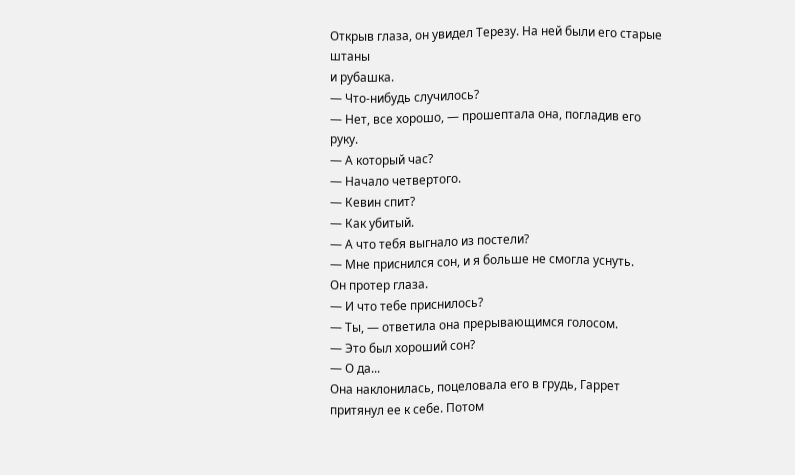Открыв глаза, он увидел Терезу. На ней были его старые штаны
и рубашка.
— Что-нибудь случилось?
— Нет, все хорошо, — прошептала она, погладив его руку.
— А который час?
— Начало четвертого.
— Кевин спит?
— Как убитый.
— А что тебя выгнало из постели?
— Мне приснился сон, и я больше не смогла уснуть.
Он протер глаза.
— И что тебе приснилось?
— Ты, — ответила она прерывающимся голосом.
— Это был хороший сон?
— О да...
Она наклонилась, поцеловала его в грудь, Гаррет притянул ее к себе. Потом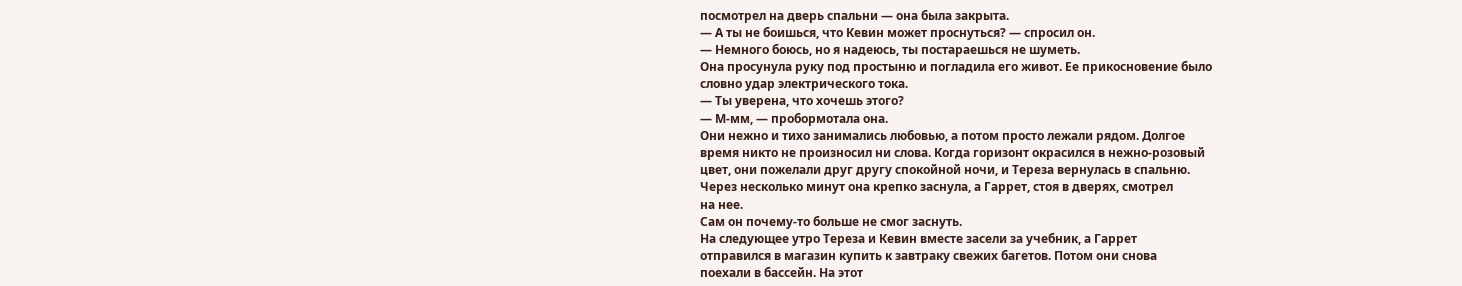посмотрел на дверь спальни — она была закрыта.
— А ты не боишься, что Кевин может проснуться? — спросил он.
— Немного боюсь, но я надеюсь, ты постараешься не шуметь.
Она просунула руку под простыню и погладила его живот. Ее прикосновение было
словно удар электрического тока.
— Ты уверена, что хочешь этого?
— М-мм, — пробормотала она.
Они нежно и тихо занимались любовью, а потом просто лежали рядом. Долгое
время никто не произносил ни слова. Когда горизонт окрасился в нежно-розовый
цвет, они пожелали друг другу спокойной ночи, и Тереза вернулась в спальню.
Через несколько минут она крепко заснула, а Гаррет, стоя в дверях, смотрел
на нее.
Сам он почему-то больше не смог заснуть.
На следующее утро Тереза и Кевин вместе засели за учебник, а Гаррет
отправился в магазин купить к завтраку свежих багетов. Потом они снова
поехали в бассейн. На этот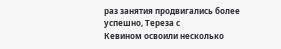раз занятия продвигались более успешно, Тереза с
Кевином освоили несколько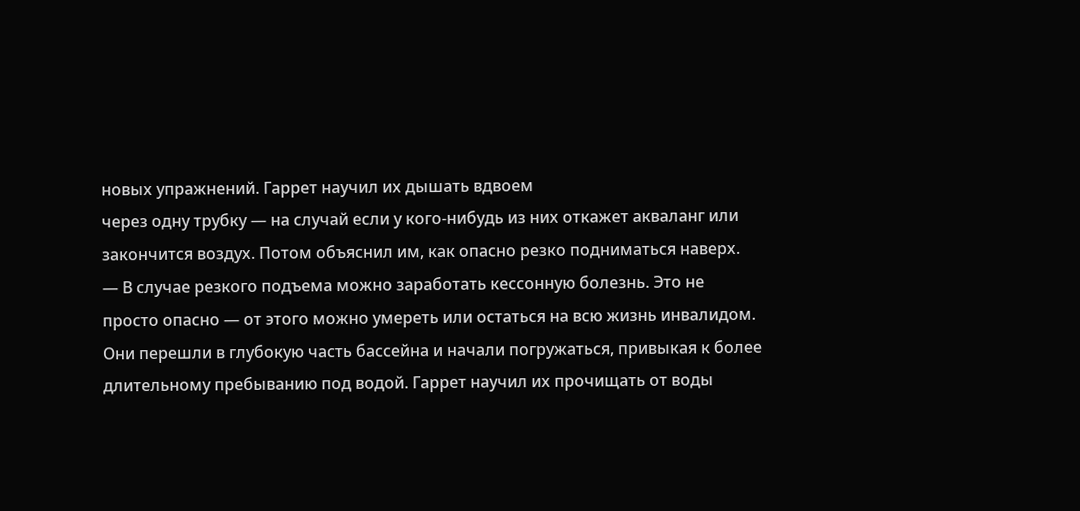новых упражнений. Гаррет научил их дышать вдвоем
через одну трубку — на случай если у кого-нибудь из них откажет акваланг или
закончится воздух. Потом объяснил им, как опасно резко подниматься наверх.
— В случае резкого подъема можно заработать кессонную болезнь. Это не
просто опасно — от этого можно умереть или остаться на всю жизнь инвалидом.
Они перешли в глубокую часть бассейна и начали погружаться, привыкая к более
длительному пребыванию под водой. Гаррет научил их прочищать от воды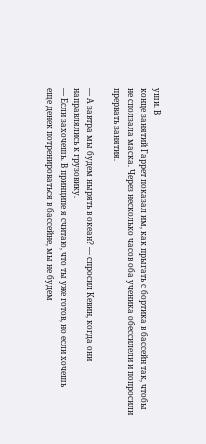уши. В
конце занятий Гаррет показал им, как прыгать с бортика в бассейн так, чтобы
не сползала маска. Через несколько часов оба ученика обессилели и попросили
прервать занятия.

— А завтра мы будем нырять в океан? — спросил Кевин, когда они
направлялись к грузовику.
— Если захочешь. В принципе я считаю, что ты уже готов, но если хочешь
еще денек потренироваться в бассейне, мы не будем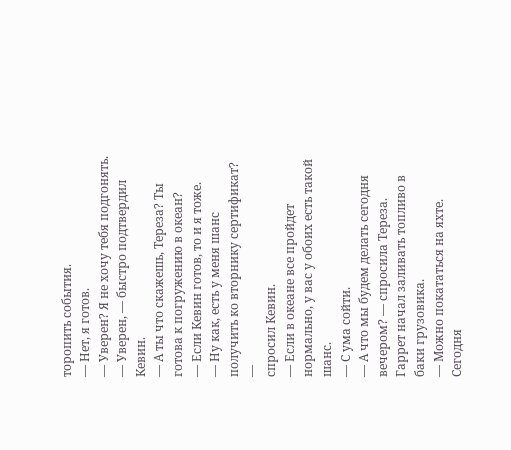торопить события.
— Нет, я готов.
— Уверен? Я не хочу тебя подгонять.
— Уверен, — быстро подтвердил Кевин.
— А ты что скажешь, Тереза? Ты готова к погружению в океан?
— Если Кевин готов, то и я тоже.
— Ну как, есть у меня шанс получить ко вторнику сертификат? —
спросил Кевин.
— Если в океане все пройдет нормально, у вас у обоих есть такой шанс.
— С ума сойти.
— А что мы будем делать сегодня вечером? — спросила Тереза.
Гаррет начал заливать топливо в баки грузовика.
— Можно покататься на яхте. Сегодня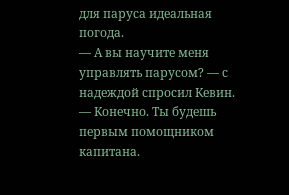для паруса идеальная погода.
— А вы научите меня управлять парусом? — с надеждой спросил Кевин.
— Конечно. Ты будешь первым помощником капитана.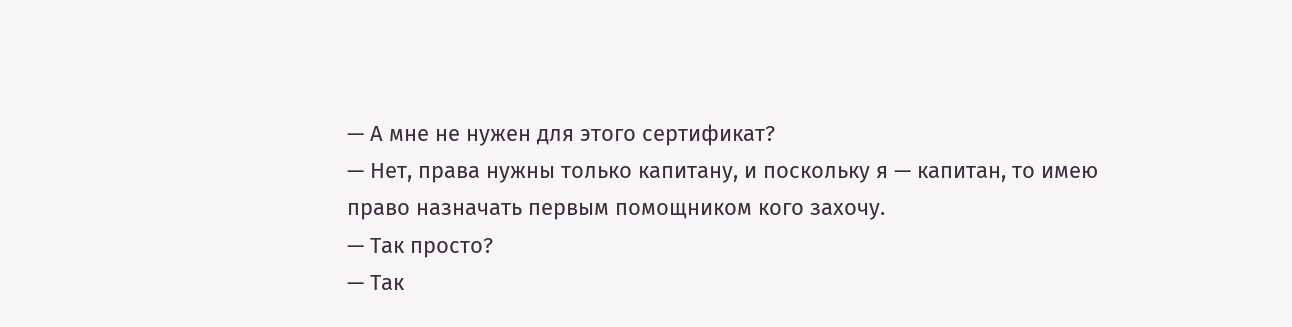— А мне не нужен для этого сертификат?
— Нет, права нужны только капитану, и поскольку я — капитан, то имею
право назначать первым помощником кого захочу.
— Так просто?
— Так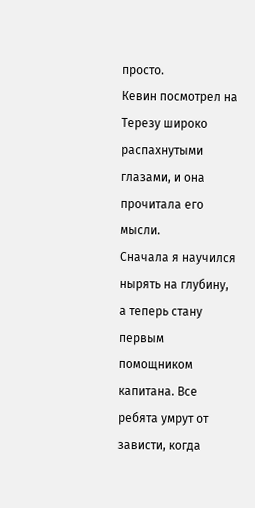просто.
Кевин посмотрел на Терезу широко распахнутыми глазами, и она прочитала его
мысли.
Сначала я научился нырять на глубину, а теперь стану первым помощником
капитана. Все ребята умрут от зависти, когда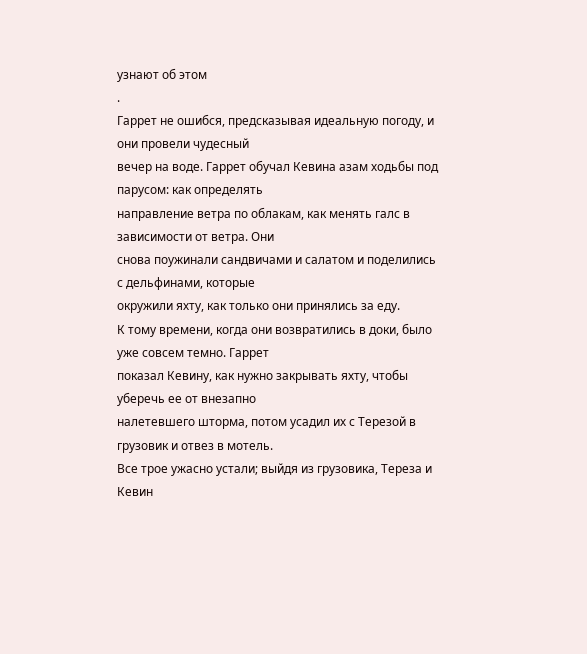узнают об этом
.
Гаррет не ошибся, предсказывая идеальную погоду, и они провели чудесный
вечер на воде. Гаррет обучал Кевина азам ходьбы под парусом: как определять
направление ветра по облакам, как менять галс в зависимости от ветра. Они
снова поужинали сандвичами и салатом и поделились с дельфинами, которые
окружили яхту, как только они принялись за еду.
К тому времени, когда они возвратились в доки, было уже совсем темно. Гаррет
показал Кевину, как нужно закрывать яхту, чтобы уберечь ее от внезапно
налетевшего шторма, потом усадил их с Терезой в грузовик и отвез в мотель.
Все трое ужасно устали; выйдя из грузовика, Тереза и Кевин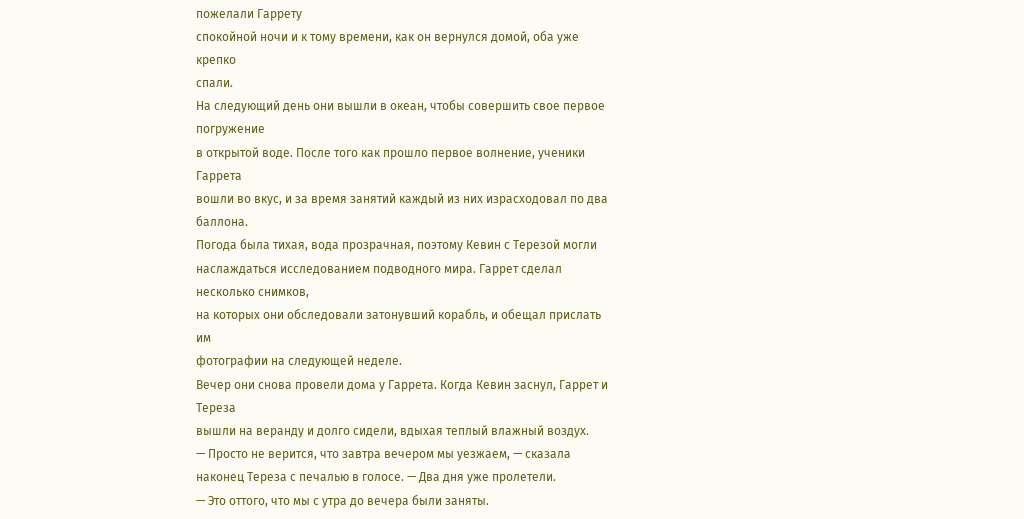пожелали Гаррету
спокойной ночи и к тому времени, как он вернулся домой, оба уже крепко
спали.
На следующий день они вышли в океан, чтобы совершить свое первое погружение
в открытой воде. После того как прошло первое волнение, ученики Гаррета
вошли во вкус, и за время занятий каждый из них израсходовал по два баллона.
Погода была тихая, вода прозрачная, поэтому Кевин с Терезой могли
наслаждаться исследованием подводного мира. Гаррет сделал несколько снимков,
на которых они обследовали затонувший корабль, и обещал прислать им
фотографии на следующей неделе.
Вечер они снова провели дома у Гаррета. Когда Кевин заснул, Гаррет и Тереза
вышли на веранду и долго сидели, вдыхая теплый влажный воздух.
— Просто не верится, что завтра вечером мы уезжаем, — сказала
наконец Тереза с печалью в голосе. — Два дня уже пролетели.
— Это оттого, что мы с утра до вечера были заняты.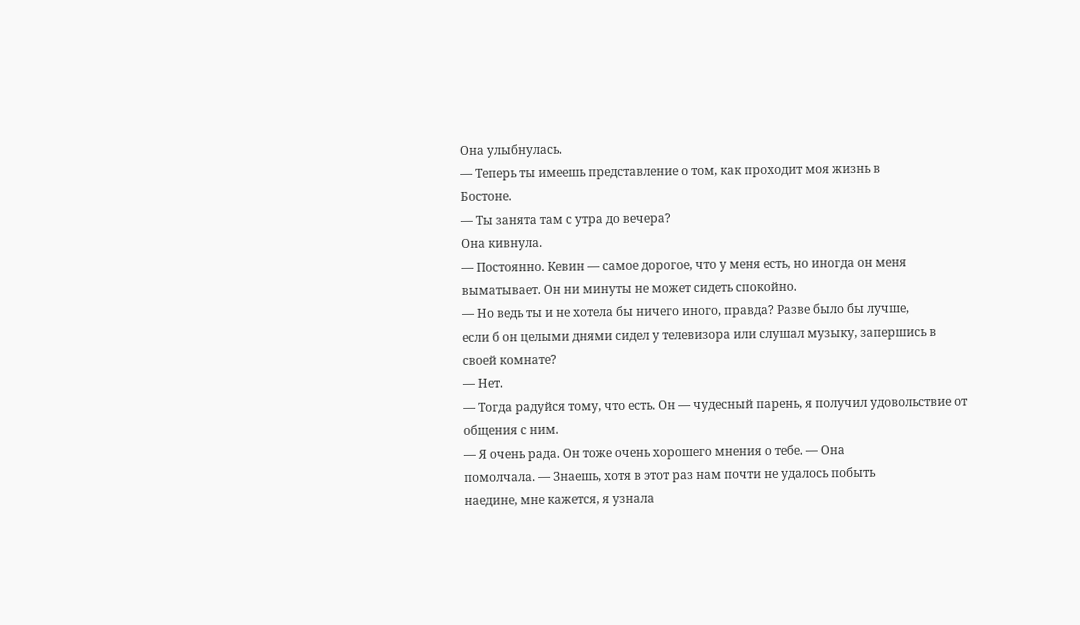Она улыбнулась.
— Теперь ты имеешь представление о том, как проходит моя жизнь в
Бостоне.
— Ты занята там с утра до вечера?
Она кивнула.
— Постоянно. Кевин — самое дорогое, что у меня есть, но иногда он меня
выматывает. Он ни минуты не может сидеть спокойно.
— Но ведь ты и не хотела бы ничего иного, правда? Разве было бы лучше,
если б он целыми днями сидел у телевизора или слушал музыку, запершись в
своей комнате?
— Нет.
— Тогда радуйся тому, что есть. Он — чудесный парень, я получил удовольствие от общения с ним.
— Я очень рада. Он тоже очень хорошего мнения о тебе. — Она
помолчала. — Знаешь, хотя в этот раз нам почти не удалось побыть
наедине, мне кажется, я узнала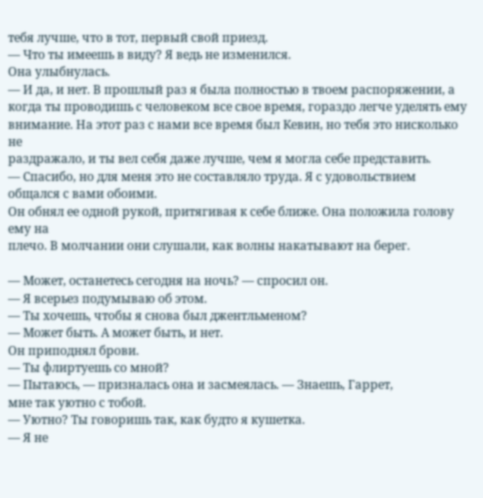тебя лучше, что в тот, первый свой приезд.
— Что ты имеешь в виду? Я ведь не изменился.
Она улыбнулась.
— И да, и нет. В прошлый раз я была полностью в твоем распоряжении, а
когда ты проводишь с человеком все свое время, гораздо легче уделять ему
внимание. На этот раз с нами все время был Кевин, но тебя это нисколько не
раздражало, и ты вел себя даже лучше, чем я могла себе представить.
— Спасибо, но для меня это не составляло труда. Я с удовольствием
общался с вами обоими.
Он обнял ее одной рукой, притягивая к себе ближе. Она положила голову ему на
плечо. В молчании они слушали, как волны накатывают на берег.

— Может, останетесь сегодня на ночь? — спросил он.
— Я всерьез подумываю об этом.
— Ты хочешь, чтобы я снова был джентльменом?
— Может быть. А может быть, и нет.
Он приподнял брови.
— Ты флиртуешь со мной?
— Пытаюсь, — призналась она и засмеялась. — Знаешь, Гаррет,
мне так уютно с тобой.
— Уютно? Ты говоришь так, как будто я кушетка.
— Я не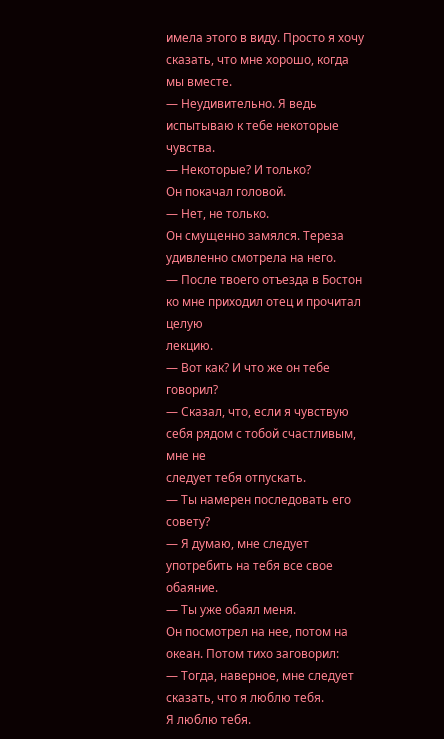имела этого в виду. Просто я хочу сказать, что мне хорошо, когда
мы вместе.
— Неудивительно. Я ведь испытываю к тебе некоторые чувства.
— Некоторые? И только?
Он покачал головой.
— Нет, не только.
Он смущенно замялся. Тереза удивленно смотрела на него.
— После твоего отъезда в Бостон ко мне приходил отец и прочитал целую
лекцию.
— Вот как? И что же он тебе говорил?
— Сказал, что, если я чувствую себя рядом с тобой счастливым, мне не
следует тебя отпускать.
— Ты намерен последовать его совету?
— Я думаю, мне следует употребить на тебя все свое обаяние.
— Ты уже обаял меня.
Он посмотрел на нее, потом на океан. Потом тихо заговорил:
— Тогда, наверное, мне следует сказать, что я люблю тебя.
Я люблю тебя.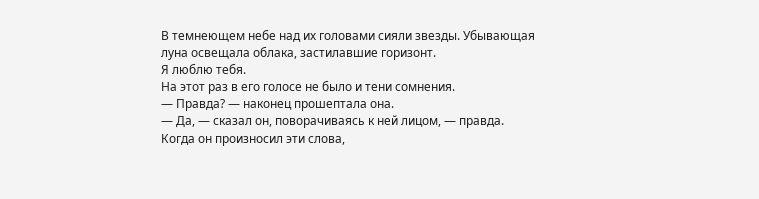В темнеющем небе над их головами сияли звезды. Убывающая луна освещала облака, застилавшие горизонт.
Я люблю тебя.
На этот раз в его голосе не было и тени сомнения.
— Правда? — наконец прошептала она.
— Да, — сказал он, поворачиваясь к ней лицом, — правда.
Когда он произносил эти слова,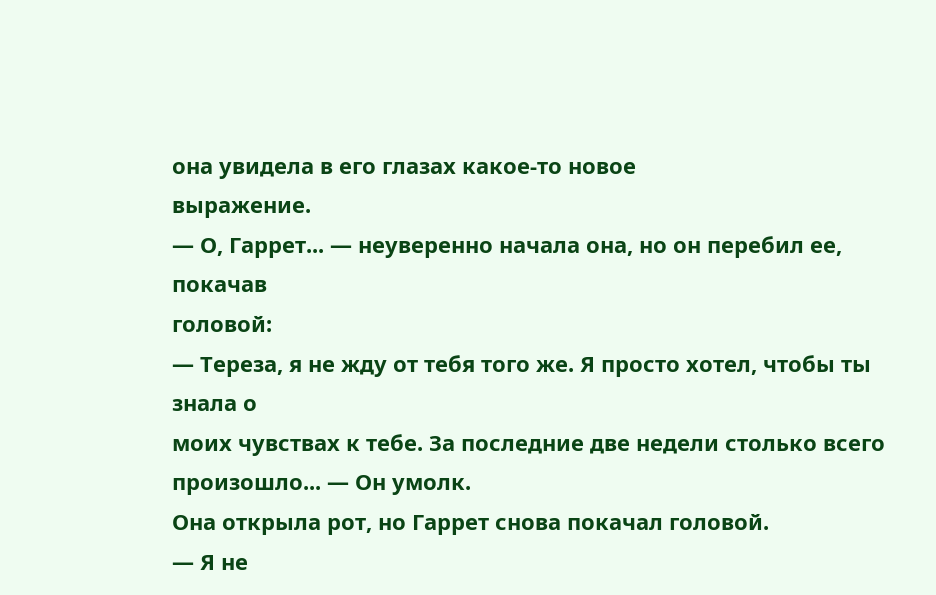она увидела в его глазах какое-то новое
выражение.
— О, Гаррет... — неуверенно начала она, но он перебил ее, покачав
головой:
— Тереза, я не жду от тебя того же. Я просто хотел, чтобы ты знала о
моих чувствах к тебе. За последние две недели столько всего
произошло... — Он умолк.
Она открыла рот, но Гаррет снова покачал головой.
— Я не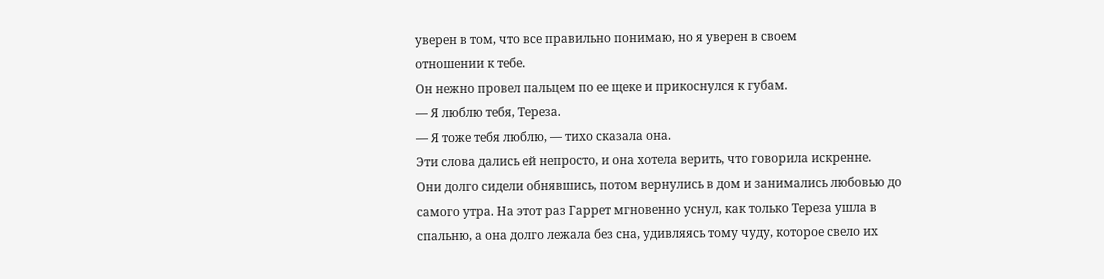уверен в том, что все правильно понимаю, но я уверен в своем
отношении к тебе.
Он нежно провел пальцем по ее щеке и прикоснулся к губам.
— Я люблю тебя, Тереза.
— Я тоже тебя люблю, — тихо сказала она.
Эти слова дались ей непросто, и она хотела верить, что говорила искренне.
Они долго сидели обнявшись, потом вернулись в дом и занимались любовью до
самого утра. На этот раз Гаррет мгновенно уснул, как только Тереза ушла в
спальню, а она долго лежала без сна, удивляясь тому чуду, которое свело их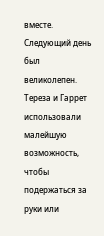вместе.
Следующий день был великолепен. Тереза и Гаррет использовали малейшую
возможность, чтобы подержаться за руки или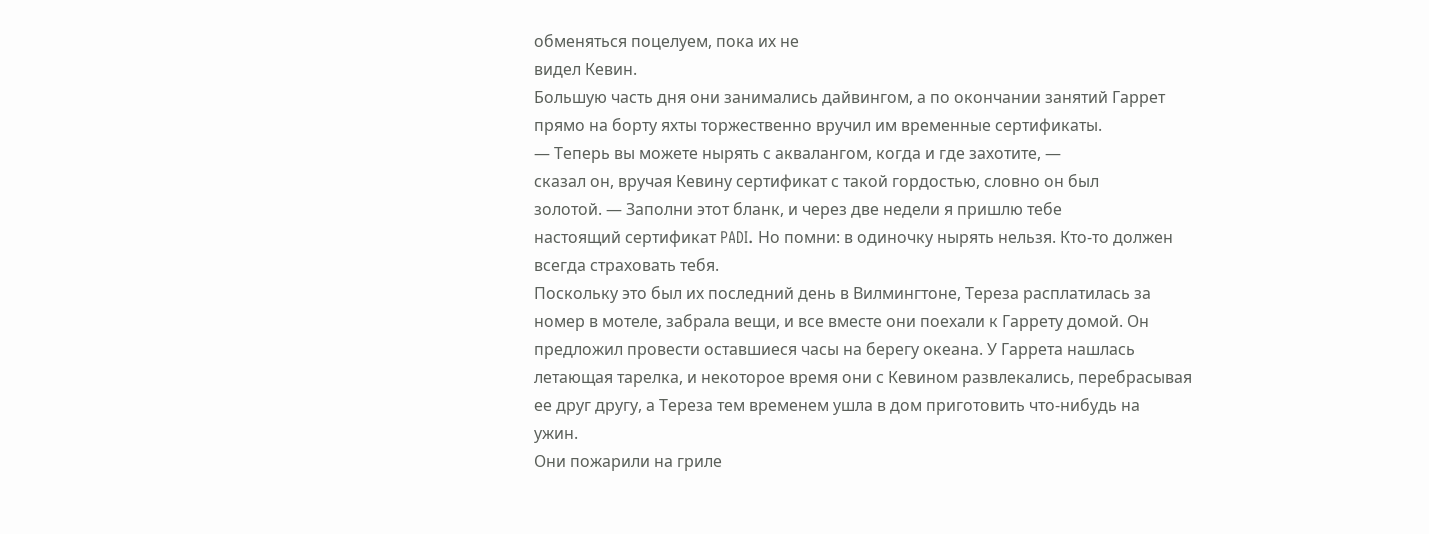обменяться поцелуем, пока их не
видел Кевин.
Большую часть дня они занимались дайвингом, а по окончании занятий Гаррет
прямо на борту яхты торжественно вручил им временные сертификаты.
— Теперь вы можете нырять с аквалангом, когда и где захотите, —
сказал он, вручая Кевину сертификат с такой гордостью, словно он был
золотой. — Заполни этот бланк, и через две недели я пришлю тебе
настоящий сертификат PADI. Но помни: в одиночку нырять нельзя. Кто-то должен
всегда страховать тебя.
Поскольку это был их последний день в Вилмингтоне, Тереза расплатилась за
номер в мотеле, забрала вещи, и все вместе они поехали к Гаррету домой. Он
предложил провести оставшиеся часы на берегу океана. У Гаррета нашлась
летающая тарелка, и некоторое время они с Кевином развлекались, перебрасывая
ее друг другу, а Тереза тем временем ушла в дом приготовить что-нибудь на
ужин.
Они пожарили на гриле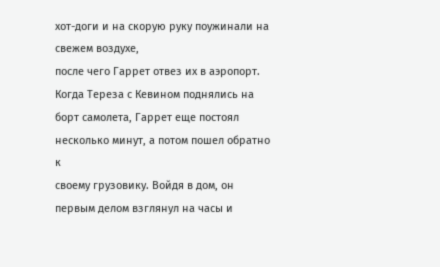хот-доги и на скорую руку поужинали на свежем воздухе,
после чего Гаррет отвез их в аэропорт. Когда Тереза с Кевином поднялись на
борт самолета, Гаррет еще постоял несколько минут, а потом пошел обратно к
своему грузовику. Войдя в дом, он первым делом взглянул на часы и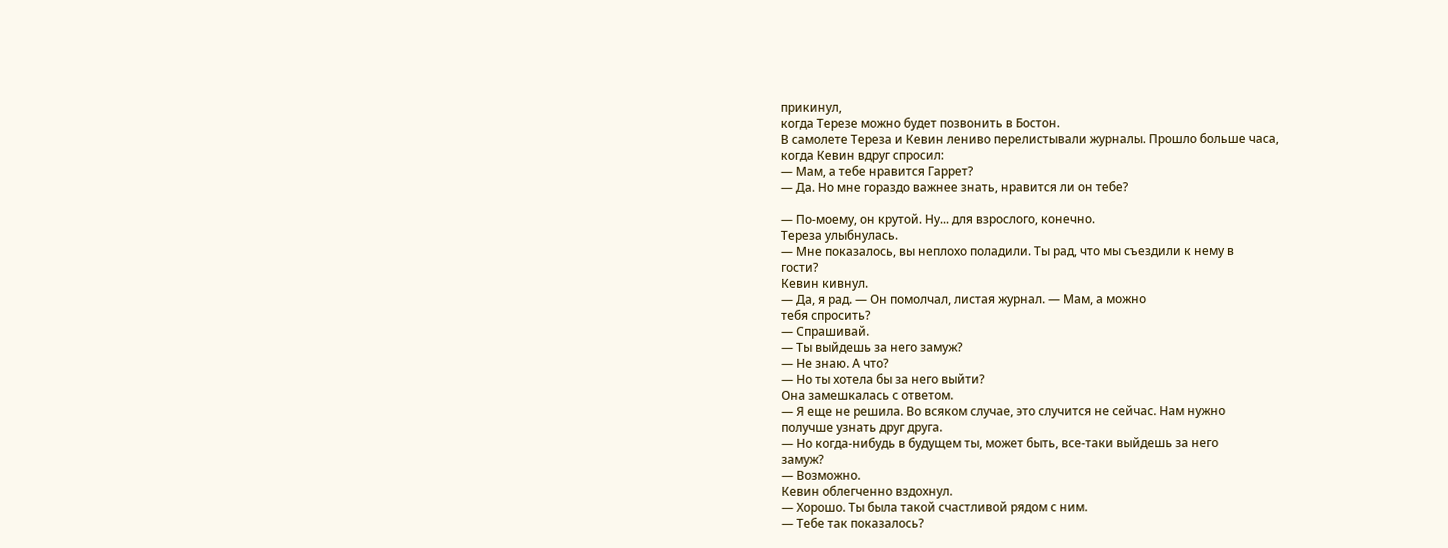прикинул,
когда Терезе можно будет позвонить в Бостон.
В самолете Тереза и Кевин лениво перелистывали журналы. Прошло больше часа,
когда Кевин вдруг спросил:
— Мам, а тебе нравится Гаррет?
— Да. Но мне гораздо важнее знать, нравится ли он тебе?

— По-моему, он крутой. Ну... для взрослого, конечно.
Тереза улыбнулась.
— Мне показалось, вы неплохо поладили. Ты рад, что мы съездили к нему в
гости?
Кевин кивнул.
— Да, я рад. — Он помолчал, листая журнал. — Мам, а можно
тебя спросить?
— Спрашивай.
— Ты выйдешь за него замуж?
— Не знаю. А что?
— Но ты хотела бы за него выйти?
Она замешкалась с ответом.
— Я еще не решила. Во всяком случае, это случится не сейчас. Нам нужно
получше узнать друг друга.
— Но когда-нибудь в будущем ты, может быть, все-таки выйдешь за него
замуж?
— Возможно.
Кевин облегченно вздохнул.
— Хорошо. Ты была такой счастливой рядом с ним.
— Тебе так показалось?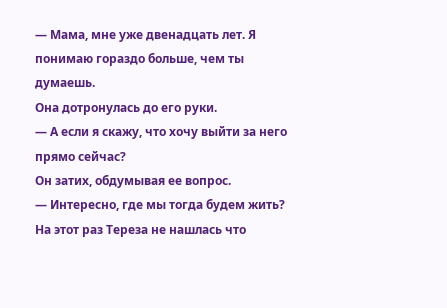— Мама, мне уже двенадцать лет. Я понимаю гораздо больше, чем ты
думаешь.
Она дотронулась до его руки.
— А если я скажу, что хочу выйти за него прямо сейчас?
Он затих, обдумывая ее вопрос.
— Интересно, где мы тогда будем жить?
На этот раз Тереза не нашлась что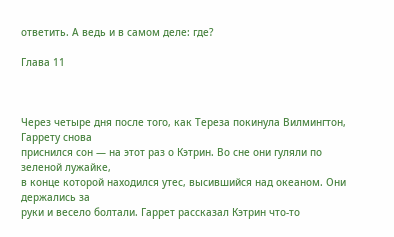ответить. А ведь и в самом деле: где?

Глава 11



Через четыре дня после того, как Тереза покинула Вилмингтон, Гаррету снова
приснился сон — на этот раз о Кэтрин. Во сне они гуляли по зеленой лужайке,
в конце которой находился утес, высившийся над океаном. Они держались за
руки и весело болтали. Гаррет рассказал Кэтрин что-то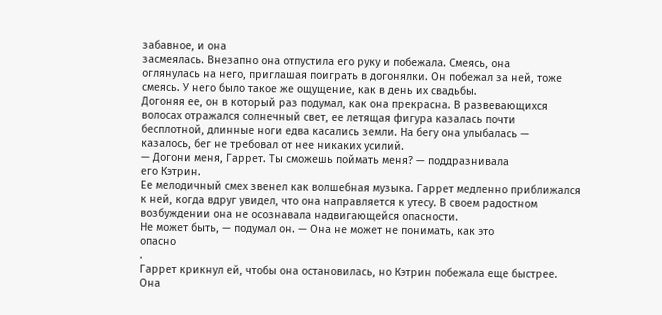забавное, и она
засмеялась. Внезапно она отпустила его руку и побежала. Смеясь, она
оглянулась на него, приглашая поиграть в догонялки. Он побежал за ней, тоже
смеясь. У него было такое же ощущение, как в день их свадьбы.
Догоняя ее, он в который раз подумал, как она прекрасна. В развевающихся
волосах отражался солнечный свет, ее летящая фигура казалась почти
бесплотной, длинные ноги едва касались земли. На бегу она улыбалась —
казалось, бег не требовал от нее никаких усилий.
— Догони меня, Гаррет. Ты сможешь поймать меня? — поддразнивала
его Кэтрин.
Ее мелодичный смех звенел как волшебная музыка. Гаррет медленно приближался
к ней, когда вдруг увидел, что она направляется к утесу. В своем радостном
возбуждении она не осознавала надвигающейся опасности.
Не может быть, — подумал он. — Она не может не понимать, как это
опасно
.
Гаррет крикнул ей, чтобы она остановилась, но Кэтрин побежала еще быстрее.
Она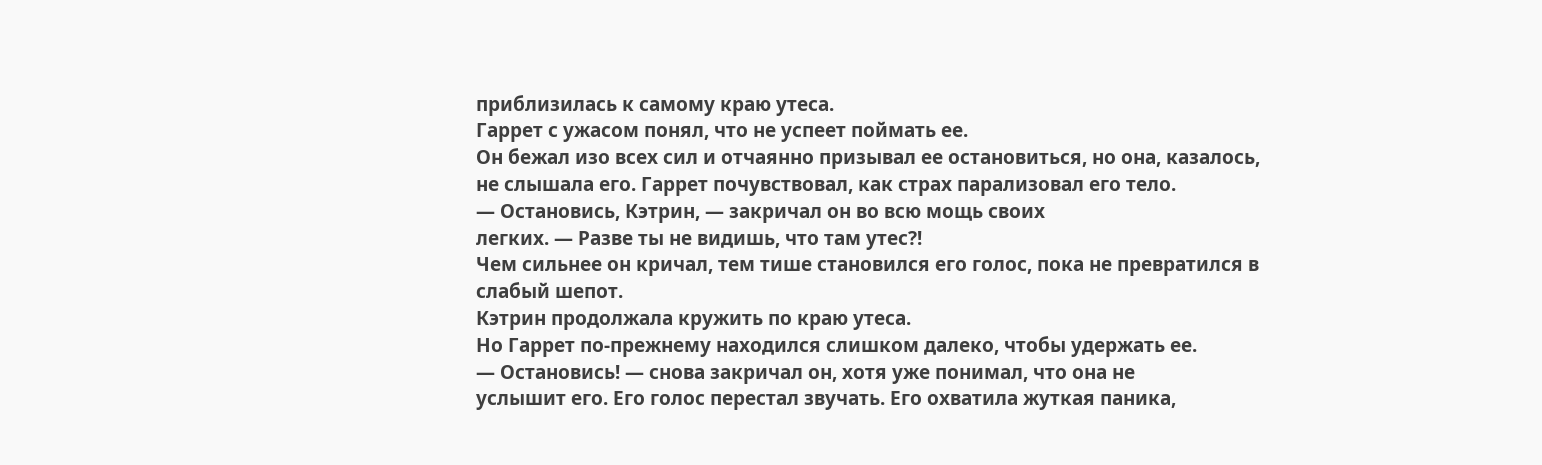приблизилась к самому краю утеса.
Гаррет с ужасом понял, что не успеет поймать ее.
Он бежал изо всех сил и отчаянно призывал ее остановиться, но она, казалось,
не слышала его. Гаррет почувствовал, как страх парализовал его тело.
— Остановись, Кэтрин, — закричал он во всю мощь своих
легких. — Разве ты не видишь, что там утес?!
Чем сильнее он кричал, тем тише становился его голос, пока не превратился в
слабый шепот.
Кэтрин продолжала кружить по краю утеса.
Но Гаррет по-прежнему находился слишком далеко, чтобы удержать ее.
— Остановись! — снова закричал он, хотя уже понимал, что она не
услышит его. Его голос перестал звучать. Его охватила жуткая паника,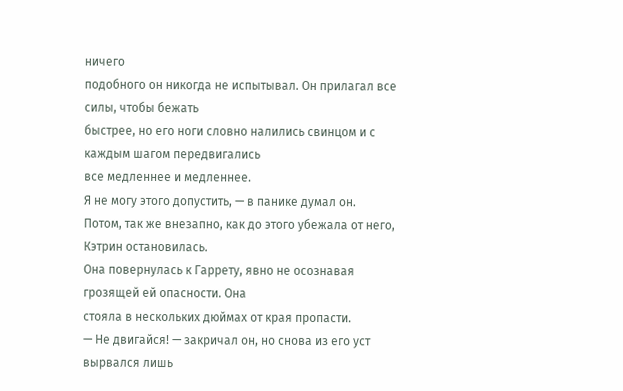ничего
подобного он никогда не испытывал. Он прилагал все силы, чтобы бежать
быстрее, но его ноги словно налились свинцом и с каждым шагом передвигались
все медленнее и медленнее.
Я не могу этого допустить, — в панике думал он.
Потом, так же внезапно, как до этого убежала от него, Кэтрин остановилась.
Она повернулась к Гаррету, явно не осознавая грозящей ей опасности. Она
стояла в нескольких дюймах от края пропасти.
— Не двигайся! — закричал он, но снова из его уст вырвался лишь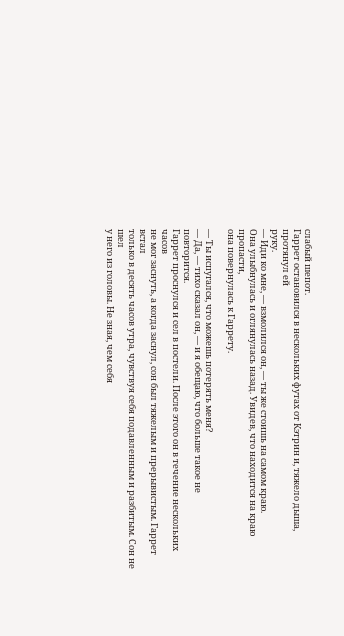слабый шепот.
Гаррет остановился в нескольких футах от Кэтрин и, тяжело дыша, протянул ей
руку.
— Иди ко мне, — взмолился он, — ты же стоишь на самом краю.
Она улыбнулась и оглянулась назад. Увидев, что находится на краю пропасти,
она повернулась к Гаррету.

— Ты испугался, что можешь потерять меня?
— Да, — тихо сказал он, — и я обещаю, что больше такое не
повторится.
Гаррет проснулся и сел в постели. После этого он в течение нескольких часов
не мог заснуть, а когда заснул, сон был тяжелым и прерывистым. Гаррет встал
только в десять часов утра, чувствуя себя подавленным и разбитым. Сон не шел
у него из головы. Не зная, чем себя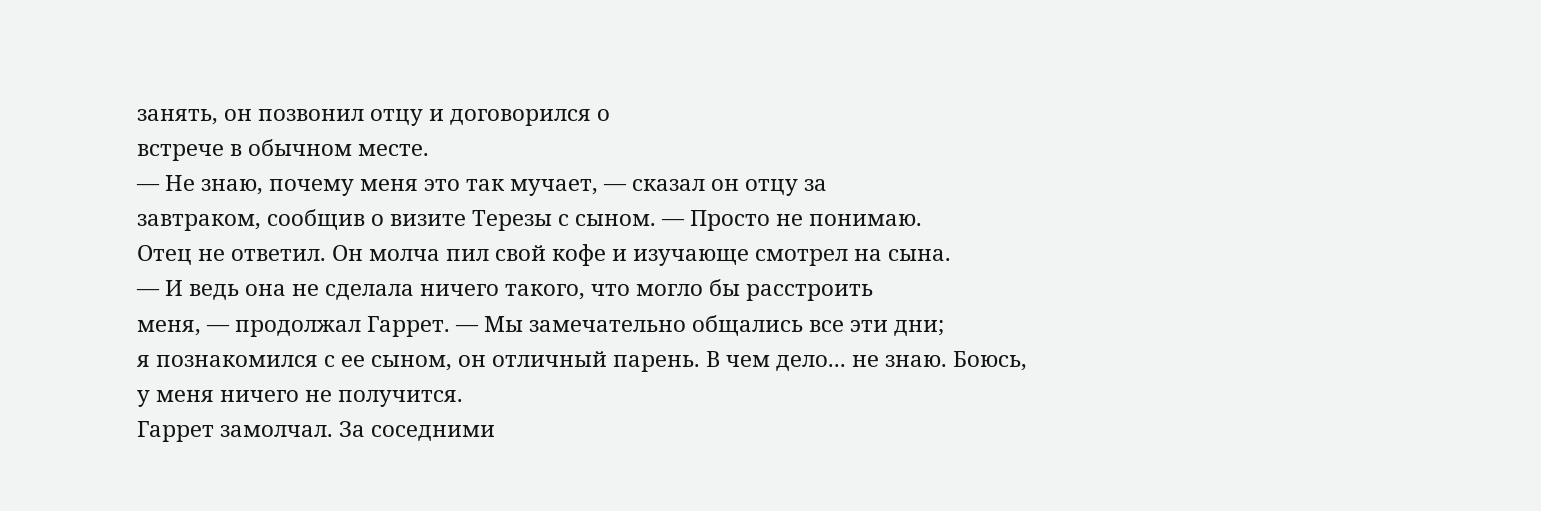занять, он позвонил отцу и договорился о
встрече в обычном месте.
— Не знаю, почему меня это так мучает, — сказал он отцу за
завтраком, сообщив о визите Терезы с сыном. — Просто не понимаю.
Отец не ответил. Он молча пил свой кофе и изучающе смотрел на сына.
— И ведь она не сделала ничего такого, что могло бы расстроить
меня, — продолжал Гаррет. — Мы замечательно общались все эти дни;
я познакомился с ее сыном, он отличный парень. В чем дело... не знаю. Боюсь,
у меня ничего не получится.
Гаррет замолчал. За соседними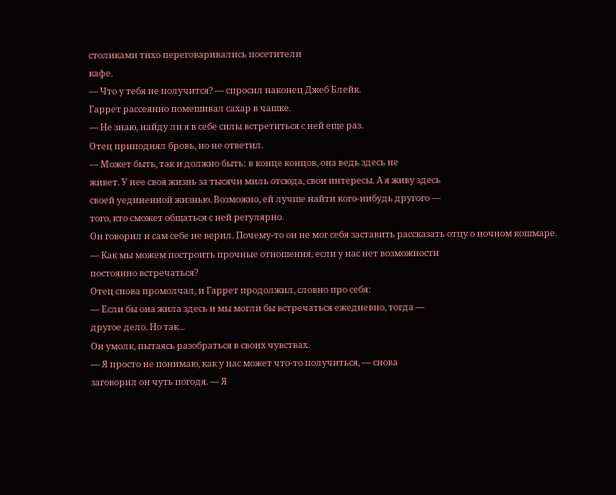столиками тихо переговаривались посетители
кафе.
— Что у тебя не получится? — спросил наконец Джеб Блейк.
Гаррет рассеянно помешивал сахар в чашке.
— Не знаю, найду ли я в себе силы встретиться с ней еще раз.
Отец приподнял бровь, но не ответил.
— Может быть, так и должно быть: в конце концов, она ведь здесь не
живет. У нее своя жизнь за тысячи миль отсюда, свои интересы. А я живу здесь
своей уединенной жизнью. Возможно, ей лучше найти кого-нибудь другого —
того, кто сможет общаться с ней регулярно.
Он говорил и сам себе не верил. Почему-то он не мог себя заставить рассказать отцу о ночном кошмаре.
— Как мы можем построить прочные отношения, если у нас нет возможности
постоянно встречаться?
Отец снова промолчал, и Гаррет продолжил, словно про себя:
— Если бы она жила здесь и мы могли бы встречаться ежедневно, тогда —
другое дело. Но так...
Он умолк, пытаясь разобраться в своих чувствах.
— Я просто не понимаю, как у нас может что-то получиться, — снова
заговорил он чуть погодя. — Я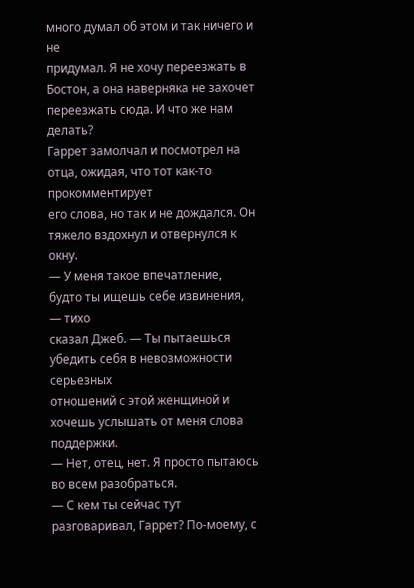много думал об этом и так ничего и не
придумал. Я не хочу переезжать в Бостон, а она наверняка не захочет
переезжать сюда. И что же нам делать?
Гаррет замолчал и посмотрел на отца, ожидая, что тот как-то прокомментирует
его слова, но так и не дождался. Он тяжело вздохнул и отвернулся к окну.
— У меня такое впечатление, будто ты ищешь себе извинения, — тихо
сказал Джеб. — Ты пытаешься убедить себя в невозможности серьезных
отношений с этой женщиной и хочешь услышать от меня слова поддержки.
— Нет, отец, нет. Я просто пытаюсь во всем разобраться.
— С кем ты сейчас тут разговаривал, Гаррет? По-моему, с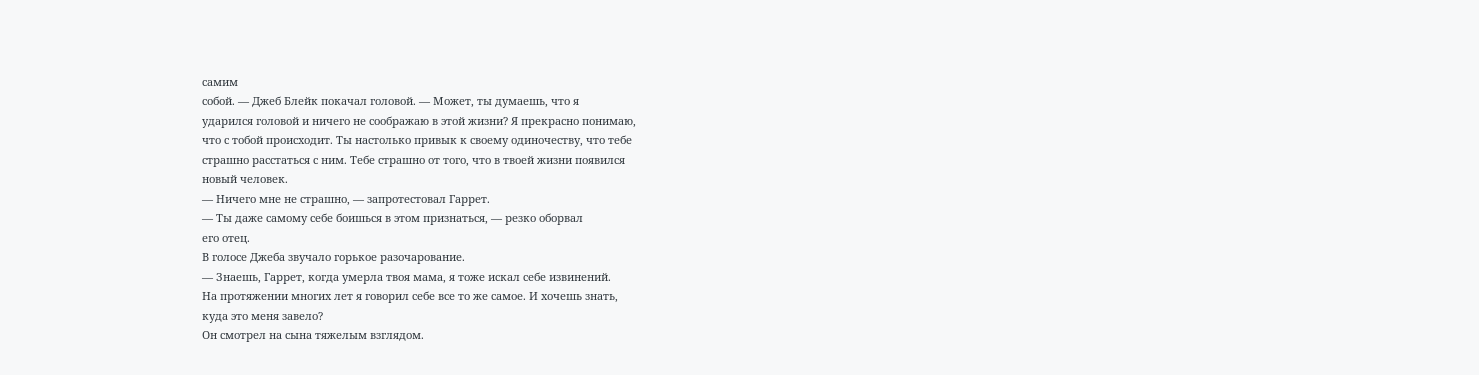самим
собой. — Джеб Блейк покачал головой. — Может, ты думаешь, что я
ударился головой и ничего не соображаю в этой жизни? Я прекрасно понимаю,
что с тобой происходит. Ты настолько привык к своему одиночеству, что тебе
страшно расстаться с ним. Тебе страшно от того, что в твоей жизни появился
новый человек.
— Ничего мне не страшно, — запротестовал Гаррет.
— Ты даже самому себе боишься в этом признаться, — резко оборвал
его отец.
В голосе Джеба звучало горькое разочарование.
— Знаешь, Гаррет, когда умерла твоя мама, я тоже искал себе извинений.
На протяжении многих лет я говорил себе все то же самое. И хочешь знать,
куда это меня завело?
Он смотрел на сына тяжелым взглядом.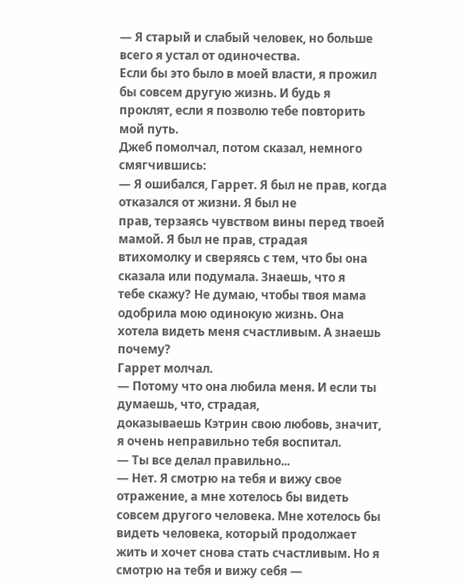— Я старый и слабый человек, но больше всего я устал от одиночества.
Если бы это было в моей власти, я прожил бы совсем другую жизнь. И будь я
проклят, если я позволю тебе повторить мой путь.
Джеб помолчал, потом сказал, немного смягчившись:
— Я ошибался, Гаррет. Я был не прав, когда отказался от жизни. Я был не
прав, терзаясь чувством вины перед твоей мамой. Я был не прав, страдая
втихомолку и сверяясь с тем, что бы она сказала или подумала. Знаешь, что я
тебе скажу? Не думаю, чтобы твоя мама одобрила мою одинокую жизнь. Она
хотела видеть меня счастливым. А знаешь почему?
Гаррет молчал.
— Потому что она любила меня. И если ты думаешь, что, страдая,
доказываешь Кэтрин свою любовь, значит, я очень неправильно тебя воспитал.
— Ты все делал правильно...
— Нет. Я смотрю на тебя и вижу свое отражение, а мне хотелось бы видеть
совсем другого человека. Мне хотелось бы видеть человека, который продолжает
жить и хочет снова стать счастливым. Но я смотрю на тебя и вижу себя —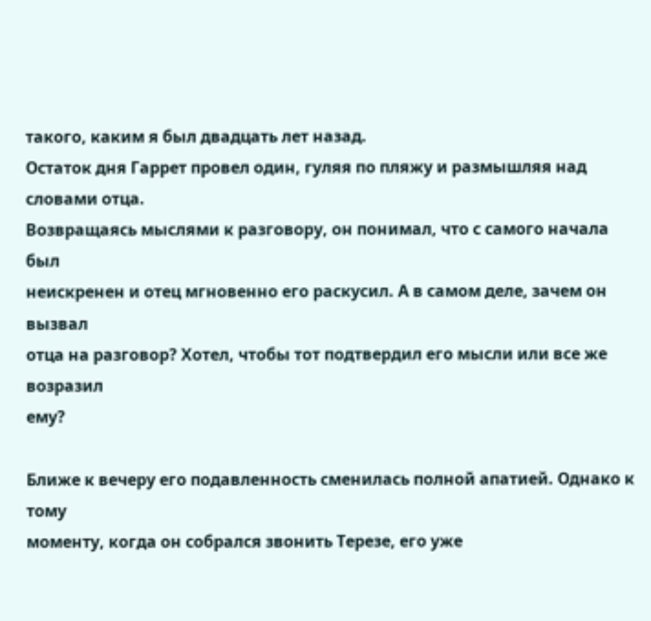такого, каким я был двадцать лет назад.
Остаток дня Гаррет провел один, гуляя по пляжу и размышляя над словами отца.
Возвращаясь мыслями к разговору, он понимал, что с самого начала был
неискренен и отец мгновенно его раскусил. А в самом деле, зачем он вызвал
отца на разговор? Хотел, чтобы тот подтвердил его мысли или все же возразил
ему?

Ближе к вечеру его подавленность сменилась полной апатией. Однако к тому
моменту, когда он собрался звонить Терезе, его уже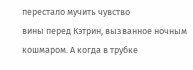перестало мучить чувство
вины перед Кэтрин, вызванное ночным кошмаром. А когда в трубке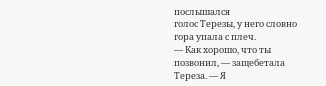послышался
голос Терезы, у него словно гора упала с плеч.
— Как хорошо, что ты позвонил, — защебетала Тереза. — Я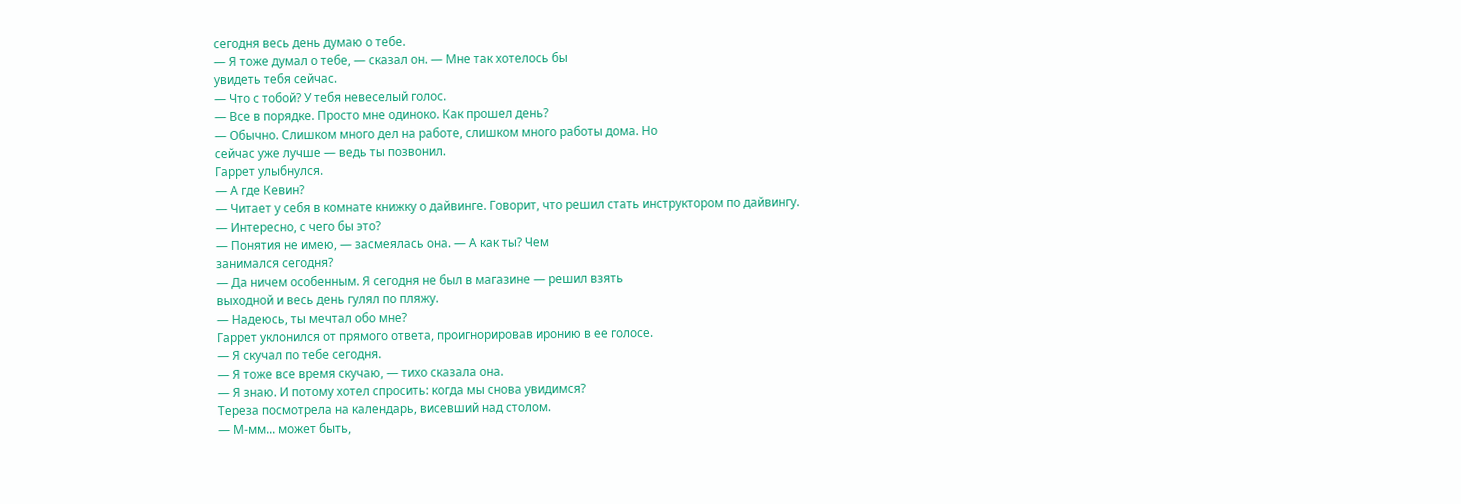сегодня весь день думаю о тебе.
— Я тоже думал о тебе, — сказал он. — Мне так хотелось бы
увидеть тебя сейчас.
— Что с тобой? У тебя невеселый голос.
— Все в порядке. Просто мне одиноко. Как прошел день?
— Обычно. Слишком много дел на работе, слишком много работы дома. Но
сейчас уже лучше — ведь ты позвонил.
Гаррет улыбнулся.
— А где Кевин?
— Читает у себя в комнате книжку о дайвинге. Говорит, что решил стать инструктором по дайвингу.
— Интересно, с чего бы это?
— Понятия не имею, — засмеялась она. — А как ты? Чем
занимался сегодня?
— Да ничем особенным. Я сегодня не был в магазине — решил взять
выходной и весь день гулял по пляжу.
— Надеюсь, ты мечтал обо мне?
Гаррет уклонился от прямого ответа, проигнорировав иронию в ее голосе.
— Я скучал по тебе сегодня.
— Я тоже все время скучаю, — тихо сказала она.
— Я знаю. И потому хотел спросить: когда мы снова увидимся?
Тереза посмотрела на календарь, висевший над столом.
— М-мм... может быть,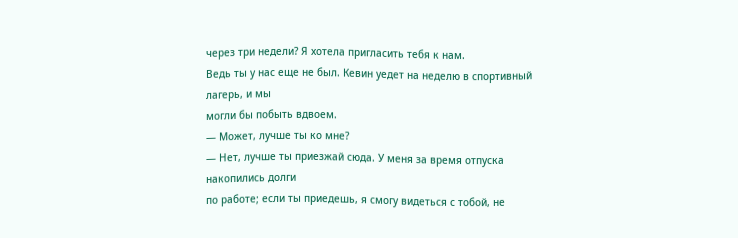через три недели? Я хотела пригласить тебя к нам.
Ведь ты у нас еще не был. Кевин уедет на неделю в спортивный лагерь, и мы
могли бы побыть вдвоем.
— Может, лучше ты ко мне?
— Нет, лучше ты приезжай сюда. У меня за время отпуска накопились долги
по работе; если ты приедешь, я смогу видеться с тобой, не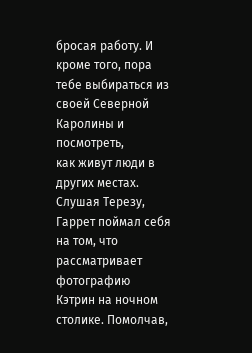бросая работу. И
кроме того, пора тебе выбираться из своей Северной Каролины и посмотреть,
как живут люди в других местах.
Слушая Терезу, Гаррет поймал себя на том, что рассматривает фотографию
Кэтрин на ночном столике. Помолчав,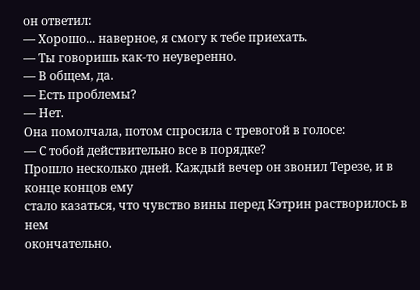он ответил:
— Хорошо... наверное, я смогу к тебе приехать.
— Ты говоришь как-то неуверенно.
— В общем, да.
— Есть проблемы?
— Нет.
Она помолчала, потом спросила с тревогой в голосе:
— С тобой действительно все в порядке?
Прошло несколько дней. Каждый вечер он звонил Терезе, и в конце концов ему
стало казаться, что чувство вины перед Кэтрин растворилось в нем
окончательно.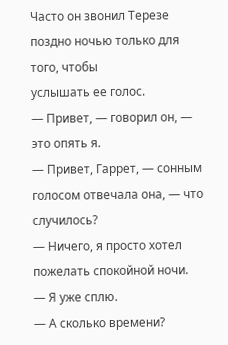Часто он звонил Терезе поздно ночью только для того, чтобы
услышать ее голос.
— Привет, — говорил он, — это опять я.
— Привет, Гаррет, — сонным голосом отвечала она, — что
случилось?
— Ничего, я просто хотел пожелать спокойной ночи.
— Я уже сплю.
— А сколько времени?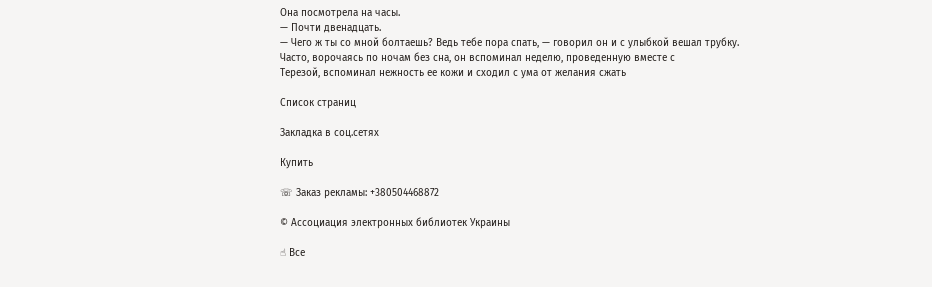Она посмотрела на часы.
— Почти двенадцать.
— Чего ж ты со мной болтаешь? Ведь тебе пора спать, — говорил он и с улыбкой вешал трубку.
Часто, ворочаясь по ночам без сна, он вспоминал неделю, проведенную вместе с
Терезой, вспоминал нежность ее кожи и сходил с ума от желания сжать

Список страниц

Закладка в соц.сетях

Купить

☏ Заказ рекламы: +380504468872

© Ассоциация электронных библиотек Украины

☝ Все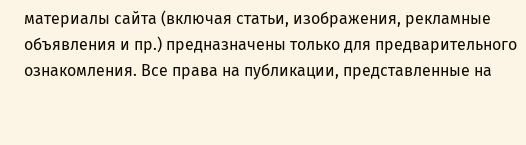материалы сайта (включая статьи, изображения, рекламные объявления и пр.) предназначены только для предварительного ознакомления. Все права на публикации, представленные на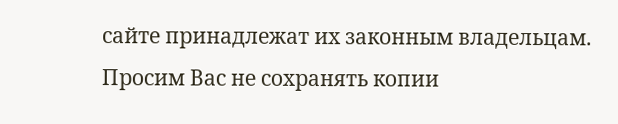сайте принадлежат их законным владельцам. Просим Вас не сохранять копии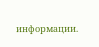информации.